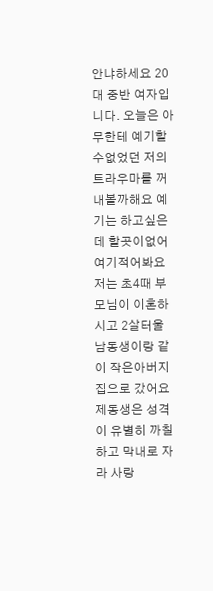안냐하세요 20대 중반 여자입니다. 오늘은 아무한테 예기할수없었던 저의 트라우마를 꺼내볼까해요 예기는 하고싶은데 할곳이없어 여기적어봐요 저는 초4때 부모님이 이혼하시고 2살터울 남동생이랑 같이 작은아버지집으로 갔어요 제동생은 성격이 유별히 까칠하고 막내로 자라 사랑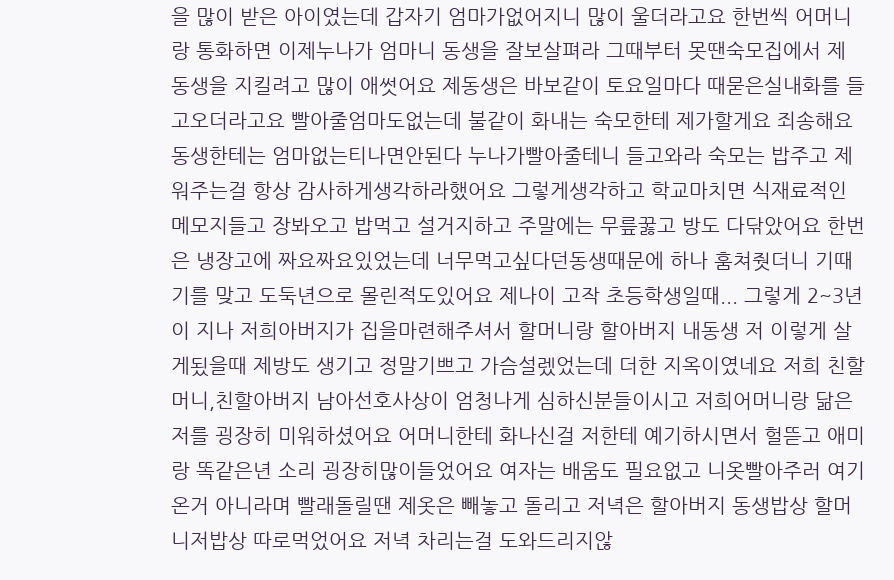을 많이 받은 아이였는데 갑자기 엄마가없어지니 많이 울더라고요 한번씩 어머니랑 통화하면 이제누나가 엄마니 동생을 잘보살펴라 그때부터 못땐숙모집에서 제 동생을 지킬려고 많이 애썻어요 제동생은 바보같이 토요일마다 때묻은실내화를 들고오더라고요 빨아줄엄마도없는데 불같이 화내는 숙모한테 제가할게요 죄송해요 동생한테는 엄마없는티나면안된다 누나가빨아줄테니 들고와라 숙모는 밥주고 제워주는걸 항상 감사하게생각하라했어요 그렇게생각하고 학교마치면 식재료적인 메모지들고 장봐오고 밥먹고 설거지하고 주말에는 무릎꿇고 방도 다닦았어요 한번은 냉장고에 짜요짜요있었는데 너무먹고싶다던동생때문에 하나 훔쳐줫더니 기때기를 맞고 도둑년으로 몰린적도있어요 제나이 고작 초등학생일때... 그렇게 2~3년이 지나 저희아버지가 집을마련해주셔서 할머니랑 할아버지 내동생 저 이렇게 살게됬을때 제방도 생기고 정말기쁘고 가슴설렜었는데 더한 지옥이였네요 저희 친할머니,친할아버지 남아선호사상이 엄청나게 심하신분들이시고 저희어머니랑 닮은 저를 굉장히 미워하셨어요 어머니한테 화나신걸 저한테 예기하시면서 헐뜯고 애미랑 똑같은년 소리 굉장히많이들었어요 여자는 배움도 필요없고 니옷빨아주러 여기온거 아니라며 빨래돌릴땐 제옷은 빼놓고 돌리고 저녁은 할아버지 동생밥상 할머니저밥상 따로먹었어요 저녁 차리는걸 도와드리지않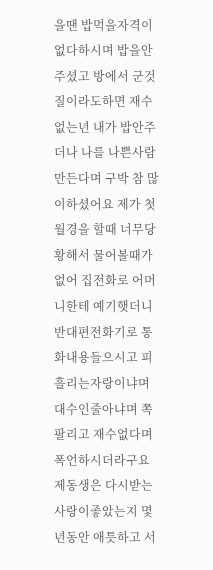을땐 밥먹을자격이없다하시며 밥을안주셨고 방에서 군것질이라도하면 재수없는년 내가 밥안주더나 나를 나쁜사람만든다며 구박 참 많이하셨어요 제가 첫월경을 할때 너무당황해서 물어볼때가 없어 집전화로 어머니한테 예기햇더니 반대편전화기로 통화내용들으시고 피흘리는자랑이냐며 대수인줄아냐며 쪽팔리고 재수없다며 폭언하시더라구요 제동생은 다시받는사랑이좋았는지 몇년동안 애틋하고 서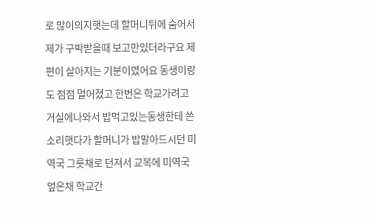로 많이의지햇는데 할머니뒤에 숨어서 제가 구박받을때 보고만있더라구요 제 편이 살아지는 기분이였어요 동생이랑도 점점 멀어졌고 한번은 학교가려고 거실에나와서 밥먹고있는동생한테 쓴소리햇다가 할머니가 밥말아드시던 미역국 그릇채로 던져서 교복에 미역국엎은채 학교간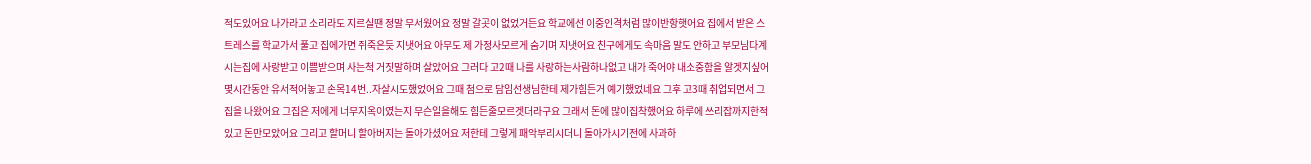적도있어요 나가라고 소리라도 지르실땐 정말 무서웠어요 정말 갈곳이 없었거든요 학교에선 이중인격처럼 많이반항햇어요 집에서 받은 스트레스를 학교가서 풀고 집에가면 쥐죽은듯 지냇어요 아무도 제 가정사모르게 숨기며 지냇어요 친구에게도 속마음 말도 안하고 부모님다계시는집에 사랑받고 이쁨받으며 사는척 거짓말하며 살았어요 그러다 고2때 나를 사랑하는사람하나없고 내가 죽어야 내소중함을 알겟지싶어 몇시간동안 유서적어놓고 손목14번..자살시도했었어요 그때 첨으로 담임선생님한테 제가힘든거 예기했었네요 그후 고3때 취업되면서 그집을 나왔어요 그집은 저에게 너무지옥이였는지 무슨일을해도 힘든줄모르겟더라구요 그래서 돈에 많이집착했어요 하루에 쓰리잡까지한적있고 돈만모았어요 그리고 할머니 할아버지는 돌아가셨어요 저한테 그렇게 패악부리시더니 돌아가시기전에 사과하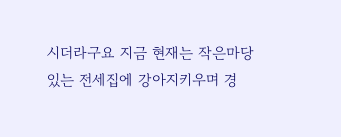시더라구요 지금 현재는 작은마당있는 전세집에 강아지키우며 경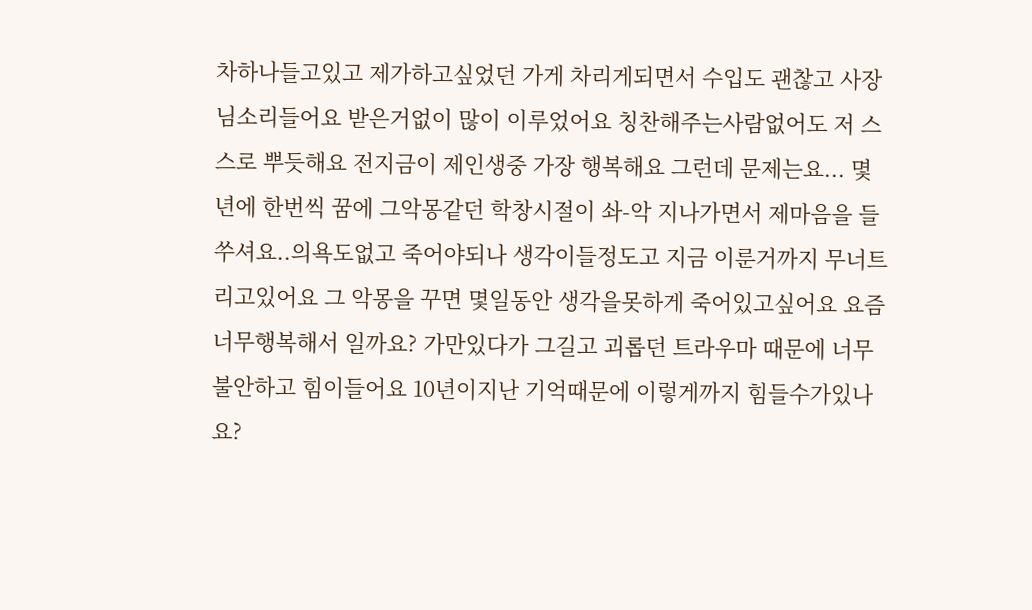차하나들고있고 제가하고싶었던 가게 차리게되면서 수입도 괜찮고 사장님소리들어요 받은거없이 많이 이루었어요 칭찬해주는사람없어도 저 스스로 뿌듯해요 전지금이 제인생중 가장 행복해요 그런데 문제는요... 몇년에 한번씩 꿈에 그악몽같던 학창시절이 솨-악 지나가면서 제마음을 들쑤셔요..의욕도없고 죽어야되나 생각이들정도고 지금 이룬거까지 무너트리고있어요 그 악몽을 꾸면 몇일동안 생각을못하게 죽어있고싶어요 요즘 너무행복해서 일까요? 가만있다가 그길고 괴롭던 트라우마 때문에 너무불안하고 힘이들어요 10년이지난 기억때문에 이렇게까지 힘들수가있나요?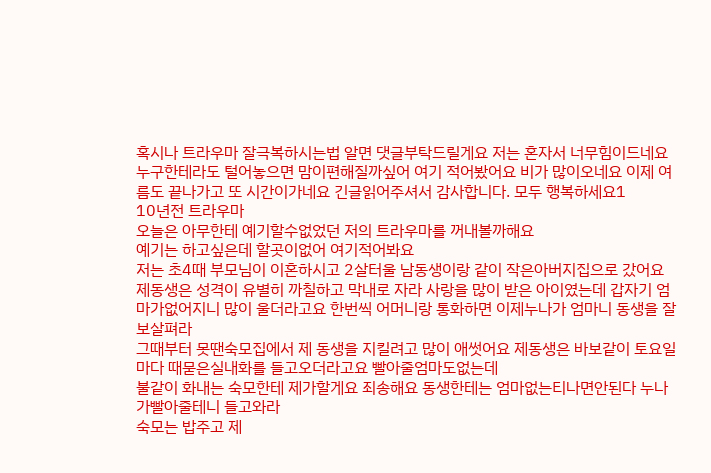혹시나 트라우마 잘극복하시는법 알면 댓글부탁드릴게요 저는 혼자서 너무힘이드네요 누구한테라도 털어놓으면 맘이편해질까싶어 여기 적어봤어요 비가 많이오네요 이제 여름도 끝나가고 또 시간이가네요 긴글읽어주셔서 감사합니다. 모두 행복하세요1
10년전 트라우마
오늘은 아무한테 예기할수없었던 저의 트라우마를 꺼내볼까해요
예기는 하고싶은데 할곳이없어 여기적어봐요
저는 초4때 부모님이 이혼하시고 2살터울 남동생이랑 같이 작은아버지집으로 갔어요
제동생은 성격이 유별히 까칠하고 막내로 자라 사랑을 많이 받은 아이였는데 갑자기 엄마가없어지니 많이 울더라고요 한번씩 어머니랑 통화하면 이제누나가 엄마니 동생을 잘보살펴라
그때부터 못땐숙모집에서 제 동생을 지킬려고 많이 애썻어요 제동생은 바보같이 토요일마다 때묻은실내화를 들고오더라고요 빨아줄엄마도없는데
불같이 화내는 숙모한테 제가할게요 죄송해요 동생한테는 엄마없는티나면안된다 누나가빨아줄테니 들고와라
숙모는 밥주고 제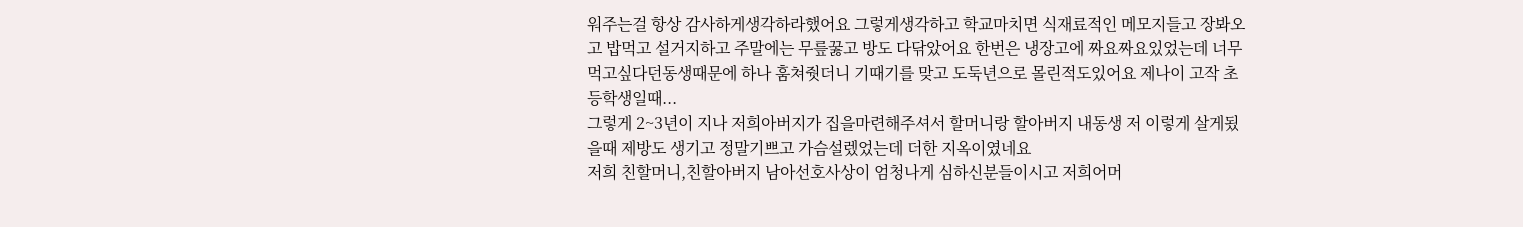워주는걸 항상 감사하게생각하라했어요 그렇게생각하고 학교마치면 식재료적인 메모지들고 장봐오고 밥먹고 설거지하고 주말에는 무릎꿇고 방도 다닦았어요 한번은 냉장고에 짜요짜요있었는데 너무먹고싶다던동생때문에 하나 훔쳐줫더니 기때기를 맞고 도둑년으로 몰린적도있어요 제나이 고작 초등학생일때...
그렇게 2~3년이 지나 저희아버지가 집을마련해주셔서 할머니랑 할아버지 내동생 저 이렇게 살게됬을때 제방도 생기고 정말기쁘고 가슴설렜었는데 더한 지옥이였네요
저희 친할머니,친할아버지 남아선호사상이 엄청나게 심하신분들이시고 저희어머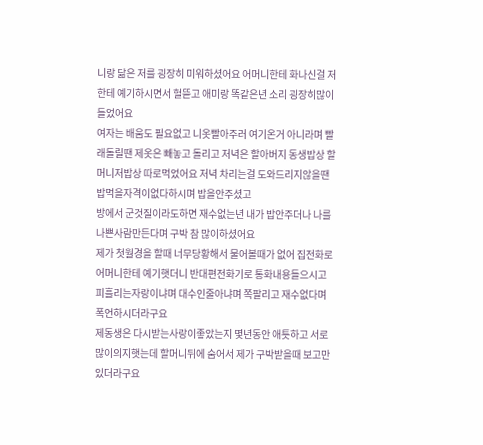니랑 닮은 저를 굉장히 미워하셨어요 어머니한테 화나신걸 저한테 예기하시면서 헐뜯고 애미랑 똑같은년 소리 굉장히많이들었어요
여자는 배움도 필요없고 니옷빨아주러 여기온거 아니라며 빨래돌릴땐 제옷은 빼놓고 돌리고 저녁은 할아버지 동생밥상 할머니저밥상 따로먹었어요 저녁 차리는걸 도와드리지않을땐 밥먹을자격이없다하시며 밥을안주셨고
방에서 군것질이라도하면 재수없는년 내가 밥안주더나 나를 나쁜사람만든다며 구박 참 많이하셨어요
제가 첫월경을 할때 너무당황해서 물어볼때가 없어 집전화로 어머니한테 예기햇더니 반대편전화기로 통화내용들으시고 피흘리는자랑이냐며 대수인줄아냐며 쪽팔리고 재수없다며 폭언하시더라구요
제동생은 다시받는사랑이좋았는지 몇년동안 애틋하고 서로 많이의지햇는데 할머니뒤에 숨어서 제가 구박받을때 보고만있더라구요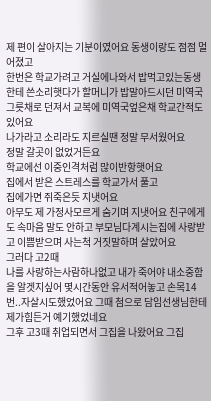제 편이 살아지는 기분이였어요 동생이랑도 점점 멀어졌고
한번은 학교가려고 거실에나와서 밥먹고있는동생한테 쓴소리햇다가 할머니가 밥말아드시던 미역국 그릇채로 던져서 교복에 미역국엎은채 학교간적도있어요
나가라고 소리라도 지르실땐 정말 무서웠어요
정말 갈곳이 없었거든요
학교에선 이중인격처럼 많이반항햇어요
집에서 받은 스트레스를 학교가서 풀고
집에가면 쥐죽은듯 지냇어요
아무도 제 가정사모르게 숨기며 지냇어요 친구에게도 속마음 말도 안하고 부모님다계시는집에 사랑받고 이쁨받으며 사는척 거짓말하며 살았어요
그러다 고2때
나를 사랑하는사람하나없고 내가 죽어야 내소중함을 알겟지싶어 몇시간동안 유서적어놓고 손목14번..자살시도했었어요 그때 첨으로 담임선생님한테 제가힘든거 예기했었네요
그후 고3때 취업되면서 그집을 나왔어요 그집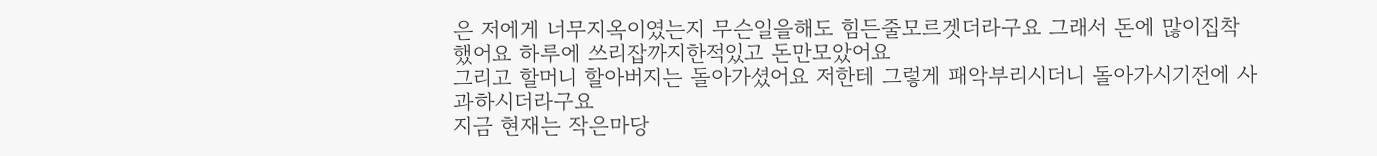은 저에게 너무지옥이였는지 무슨일을해도 힘든줄모르겟더라구요 그래서 돈에 많이집착했어요 하루에 쓰리잡까지한적있고 돈만모았어요
그리고 할머니 할아버지는 돌아가셨어요 저한테 그렇게 패악부리시더니 돌아가시기전에 사과하시더라구요
지금 현재는 작은마당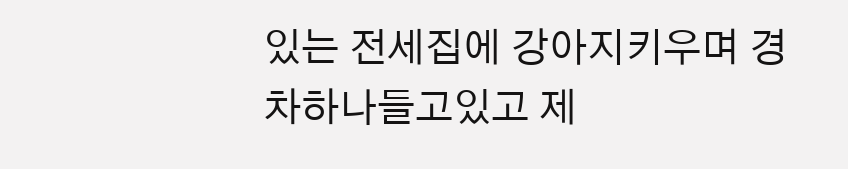있는 전세집에 강아지키우며 경차하나들고있고 제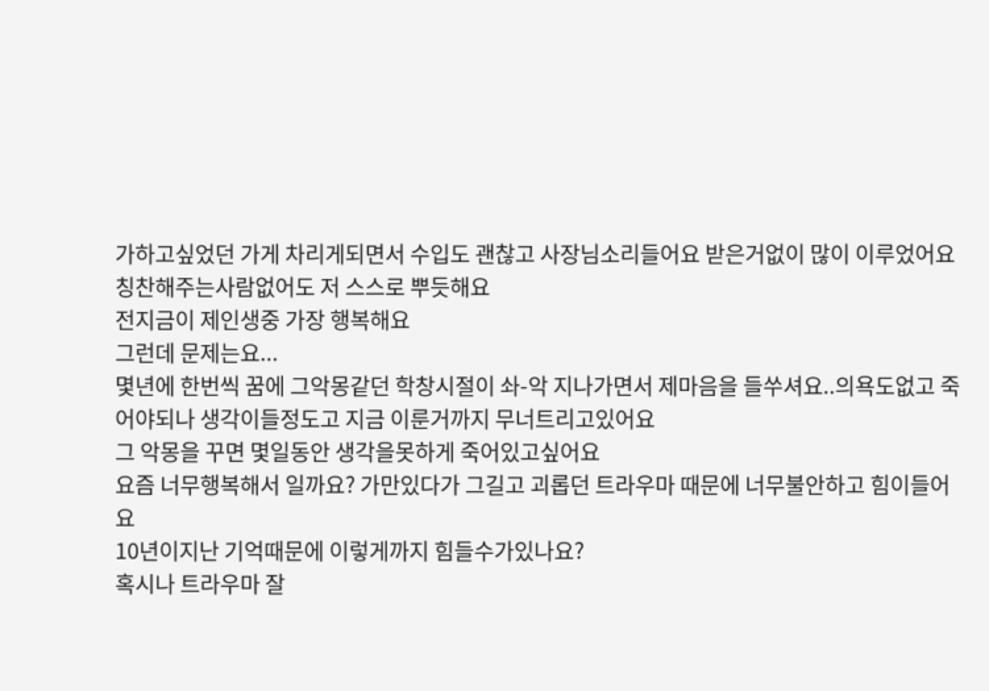가하고싶었던 가게 차리게되면서 수입도 괜찮고 사장님소리들어요 받은거없이 많이 이루었어요 칭찬해주는사람없어도 저 스스로 뿌듯해요
전지금이 제인생중 가장 행복해요
그런데 문제는요...
몇년에 한번씩 꿈에 그악몽같던 학창시절이 솨-악 지나가면서 제마음을 들쑤셔요..의욕도없고 죽어야되나 생각이들정도고 지금 이룬거까지 무너트리고있어요
그 악몽을 꾸면 몇일동안 생각을못하게 죽어있고싶어요
요즘 너무행복해서 일까요? 가만있다가 그길고 괴롭던 트라우마 때문에 너무불안하고 힘이들어요
10년이지난 기억때문에 이렇게까지 힘들수가있나요?
혹시나 트라우마 잘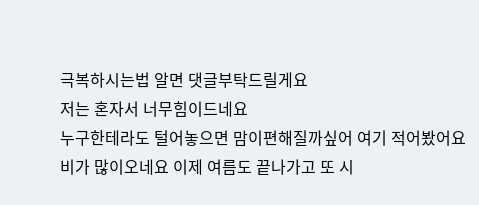극복하시는법 알면 댓글부탁드릴게요
저는 혼자서 너무힘이드네요
누구한테라도 털어놓으면 맘이편해질까싶어 여기 적어봤어요
비가 많이오네요 이제 여름도 끝나가고 또 시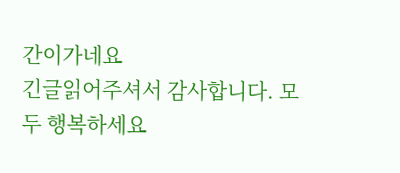간이가네요
긴글읽어주셔서 감사합니다. 모두 행복하세요